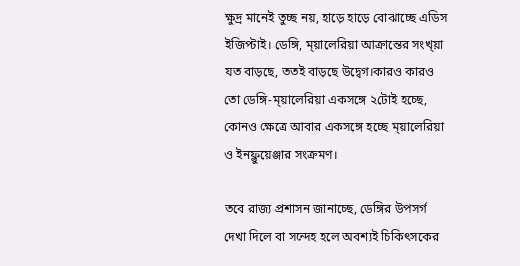ক্ষুদ্র মানেই তুচ্ছ নয়, হাড়ে হাড়ে বোঝাচ্ছে এডিস ইজিপ্টাই। ডেঙ্গি, ম্য়ালেরিয়া আক্রান্তের সংখ্য়া যত বাড়ছে, ততই বাড়ছে উদ্বেগ।কারও কারও তো ডেঙ্গি-ম্য়ালেরিয়া একসঙ্গে ২টোই হচ্ছে, কোনও ক্ষেত্রে আবার একসঙ্গে হচ্ছে ম্য়ালেরিয়া ও ইনফ্লুয়েঞ্জার সংক্রমণ।

তবে রাজ্য প্রশাসন জানাচ্ছে, ডেঙ্গির উপসর্গ দেখা দিলে বা সন্দেহ হলে অবশ্যই চিকিৎসকের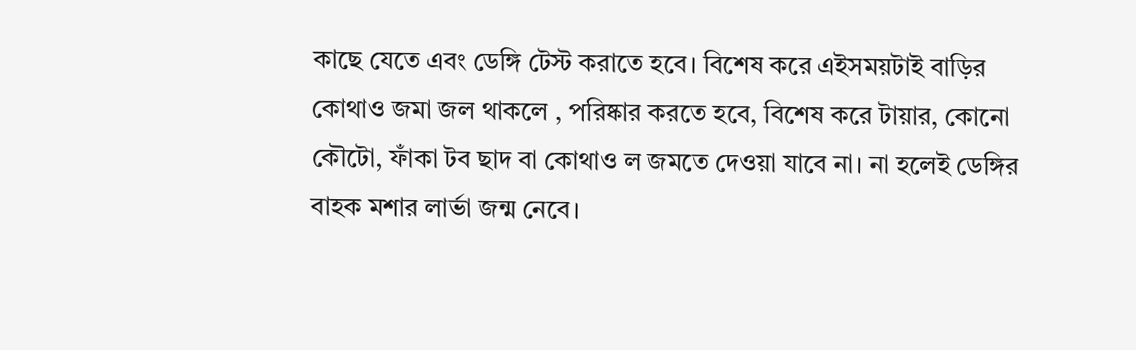কাছে যেতে এবং ডেঙ্গি টেস্ট করাতে হবে। বিশেষ করে এইসময়টাই বাড়ির কোথাও জমা জল থাকলে , পরিষ্কার করতে হবে, বিশেষ করে টায়ার, কোনো কৌটো, ফাঁকা টব ছাদ বা কোথাও ল জমতে দেওয়া যাবে না। না হলেই ডেঙ্গির বাহক মশার লার্ভা জন্ম নেবে।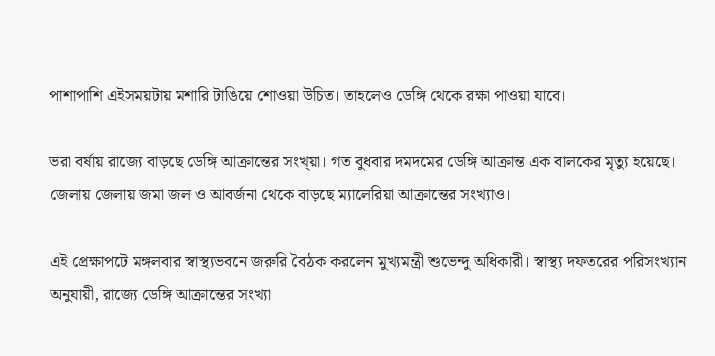পাশাপাশি এইসময়টায় মশারি টাঙিয়ে শোওয়া উচিত। তাহলেও ডেঙ্গি থেকে রক্ষা পাওয়া যাবে।

ভরা বর্ষায় রাজ্যে বাড়ছে ডেঙ্গি আক্রান্তের সংখ্য়া। গত বুধবার দমদমের ডেঙ্গি আক্রান্ত এক বালকের মৃত্যু হয়েছে। জেলায় জেলায় জমা জল ও আবর্জনা থেকে বাড়ছে ম্যালেরিয়া আক্রান্তের সংখ্যাও।

এই প্রেক্ষাপটে মঙ্গলবার স্বাস্থ্যভবনে জরুরি বৈঠক করলেন মুখ্যমন্ত্রী শুভেন্দু অধিকারী। স্বাস্থ্য দফতরের পরিসংখ্যান অনুযায়ী, রাজ্যে ডেঙ্গি আক্রান্তের সংখ্যা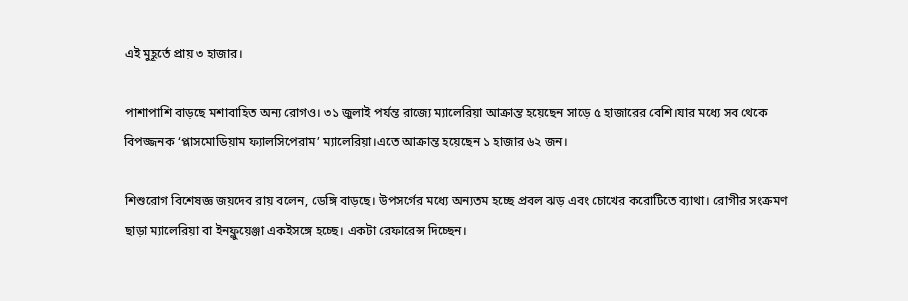এই মুহূর্তে প্রায় ৩ হাজার।

পাশাপাশি বাড়ছে মশাবাহিত অন্য রোগও। ৩১ জুলাই পর্যন্ত রাজ্যে ম্যালেরিয়া আক্রান্ত হয়েছেন সাড়ে ৫ হাজারের বেশি।যার মধ্যে সব থেকে বিপজ্জনক ‘প্লাসমোডিয়াম ফ্যালসিপেরাম’ ম্যালেরিয়া।এতে আক্রান্ত হয়েছেন ১ হাজার ৬২ জন।

শিশুরোগ বিশেষজ্ঞ জয়দেব রায় বলেন, ডেঙ্গি বাড়ছে। উপসর্গের মধ্যে অন্যতম হচ্ছে প্রবল ঝড় এবং চোখের করোটিতে ব্যাথা। রোগীর সংক্রমণ ছাড়া ম্যালেরিয়া বা ইনফ্লুয়েঞ্জা একইসঙ্গে হচ্ছে। একটা রেফারেন্স দিচ্ছেন।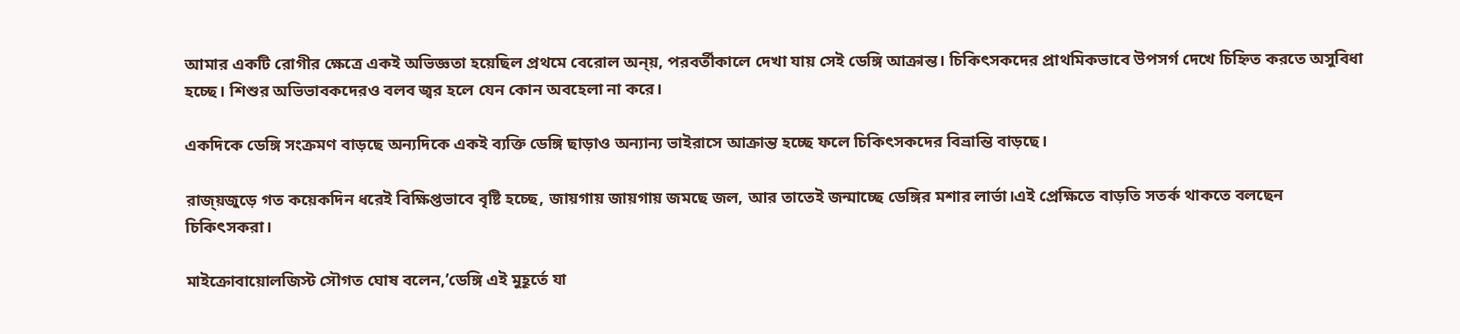আমার একটি রোগীর ক্ষেত্রে একই অভিজ্ঞতা হয়েছিল প্রথমে বেরোল অন্য়, পরবর্তীকালে দেখা যায় সেই ডেঙ্গি আক্রান্ত। চিকিৎসকদের প্রাথমিকভাবে উপসর্গ দেখে চিহ্নিত করতে অসুবিধা হচ্ছে। শিশুর অভিভাবকদেরও বলব জ্বর হলে যেন কোন অবহেলা না করে।

একদিকে ডেঙ্গি সংক্রমণ বাড়ছে অন্যদিকে একই ব্যক্তি ডেঙ্গি ছাড়াও অন্যান্য ভাইরাসে আক্রান্ত হচ্ছে ফলে চিকিৎসকদের বিভ্রান্তি বাড়ছে।

রাজ্য়জুড়ে গত কয়েকদিন ধরেই বিক্ষিপ্তভাবে বৃষ্টি হচ্ছে, জায়গায় জায়গায় জমছে জল, আর তাতেই জন্মাচ্ছে ডেঙ্গির মশার লার্ভা।এই প্রেক্ষিতে বাড়তি সতর্ক থাকতে বলছেন চিকিৎসকরা।

মাইক্রোবায়োলজিস্ট সৌগত ঘোষ বলেন,’ডেঙ্গি এই মুহূর্তে যা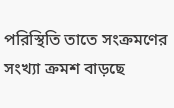পরিস্থিতি তাতে সংক্রমণের সংখ্যা ক্রমশ বাড়ছে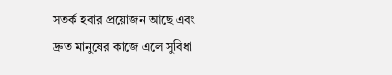সতর্ক হবার প্রয়োজন আছে এবং দ্রুত মানুষের কাজে এলে সুবিধা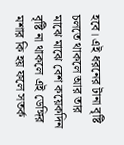হবে। এই ধরনের টানা বৃষ্টি চলতে থাকলে আর তার মাঝে মাঝে বেশ কয়েকদিন বৃষ্টি না থাকলে এই ডেঙ্গির মশার কি হয় ফলে সতর্ক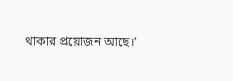থাকার প্রয়োজন আছে।’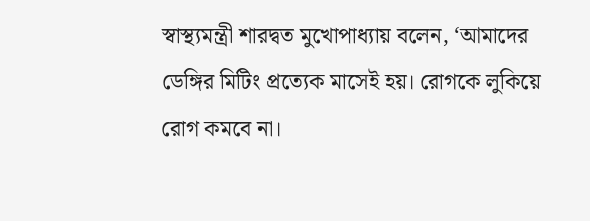স্বাস্থ্যমন্ত্রী শারদ্বত মুখোপাধ্যায় বলেন, ‘আমাদের ডেঙ্গির মিটিং প্রত্যেক মাসেই হয়। রোগকে লুকিয়ে রোগ কমবে না।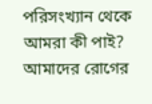পরিসংখ্যান থেকে আমরা কী পাই? আমাদের রোগের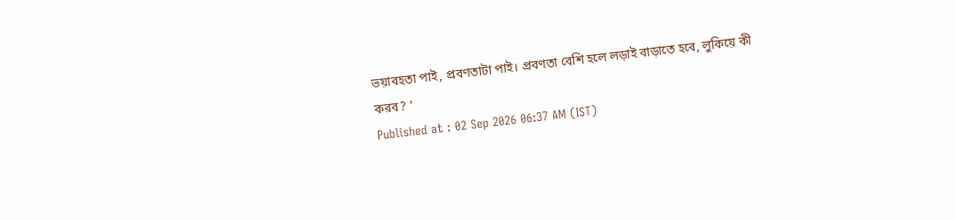ভয়াবহতা পাই, প্রবণতাটা পাই। প্রবণতা বেশি হলে লড়াই বাড়াতে হবে, লুকিয়ে কী করব? ‘
Published at : 02 Sep 2026 06:37 AM (IST)